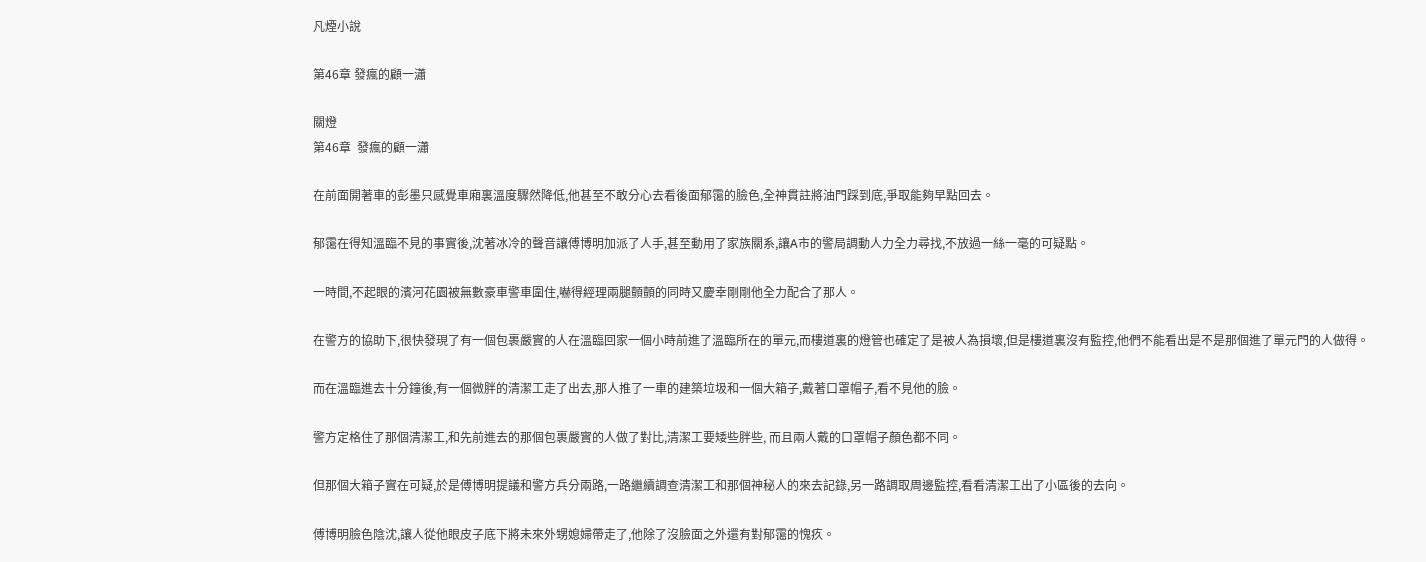凡煙小說

第46章 發瘋的顧一瀟

關燈
第46章  發瘋的顧一瀟

在前面開著車的彭墨只感覺車廂裏溫度驟然降低,他甚至不敢分心去看後面郁霭的臉色,全神貫註將油門踩到底,爭取能夠早點回去。

郁霭在得知溫臨不見的事實後,沈著冰冷的聲音讓傅博明加派了人手,甚至動用了家族關系,讓A市的警局調動人力全力尋找,不放過一絲一毫的可疑點。

一時間,不起眼的濱河花園被無數豪車警車圍住,嚇得經理兩腿顫顫的同時又慶幸剛剛他全力配合了那人。

在警方的協助下,很快發現了有一個包裹嚴實的人在溫臨回家一個小時前進了溫臨所在的單元,而樓道裏的燈管也確定了是被人為損壞,但是樓道裏沒有監控,他們不能看出是不是那個進了單元門的人做得。

而在溫臨進去十分鐘後,有一個微胖的清潔工走了出去,那人推了一車的建築垃圾和一個大箱子,戴著口罩帽子,看不見他的臉。

警方定格住了那個清潔工,和先前進去的那個包裹嚴實的人做了對比,清潔工要矮些胖些, 而且兩人戴的口罩帽子顏色都不同。

但那個大箱子實在可疑,於是傅博明提議和警方兵分兩路,一路繼續調查清潔工和那個神秘人的來去記錄,另一路調取周邊監控,看看清潔工出了小區後的去向。

傅博明臉色陰沈,讓人從他眼皮子底下將未來外甥媳婦帶走了,他除了沒臉面之外還有對郁霭的愧疚。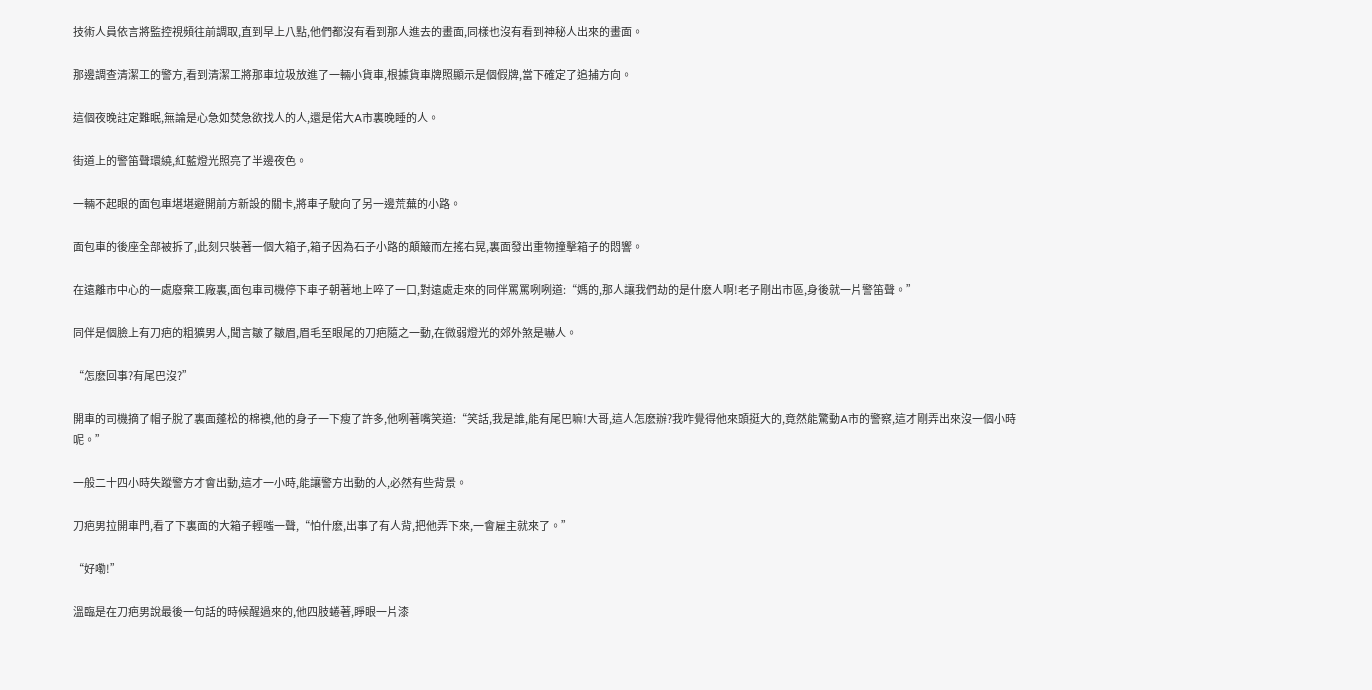技術人員依言將監控視頻往前調取,直到早上八點,他們都沒有看到那人進去的畫面,同樣也沒有看到神秘人出來的畫面。

那邊調查清潔工的警方,看到清潔工將那車垃圾放進了一輛小貨車,根據貨車牌照顯示是個假牌,當下確定了追捕方向。

這個夜晚註定難眠,無論是心急如焚急欲找人的人,還是偌大A市裏晚睡的人。

街道上的警笛聲環繞,紅藍燈光照亮了半邊夜色。

一輛不起眼的面包車堪堪避開前方新設的關卡,將車子駛向了另一邊荒蕪的小路。

面包車的後座全部被拆了,此刻只裝著一個大箱子,箱子因為石子小路的顛簸而左搖右晃,裏面發出重物撞擊箱子的悶響。

在遠離市中心的一處廢棄工廠裏,面包車司機停下車子朝著地上啐了一口,對遠處走來的同伴罵罵咧咧道:“媽的,那人讓我們劫的是什麽人啊!老子剛出市區,身後就一片警笛聲。”

同伴是個臉上有刀疤的粗獷男人,聞言皺了皺眉,眉毛至眼尾的刀疤隨之一動,在微弱燈光的郊外煞是嚇人。

“怎麽回事?有尾巴沒?”

開車的司機摘了帽子脫了裏面蓬松的棉襖,他的身子一下瘦了許多,他咧著嘴笑道:“笑話,我是誰,能有尾巴嘛!大哥,這人怎麽辦?我咋覺得他來頭挺大的,竟然能驚動A市的警察,這才剛弄出來沒一個小時呢。”

一般二十四小時失蹤警方才會出動,這才一小時,能讓警方出動的人,必然有些背景。

刀疤男拉開車門,看了下裏面的大箱子輕嗤一聲,“怕什麽,出事了有人背,把他弄下來,一會雇主就來了。”

“好嘞!”

溫臨是在刀疤男說最後一句話的時候醒過來的,他四肢蜷著,睜眼一片漆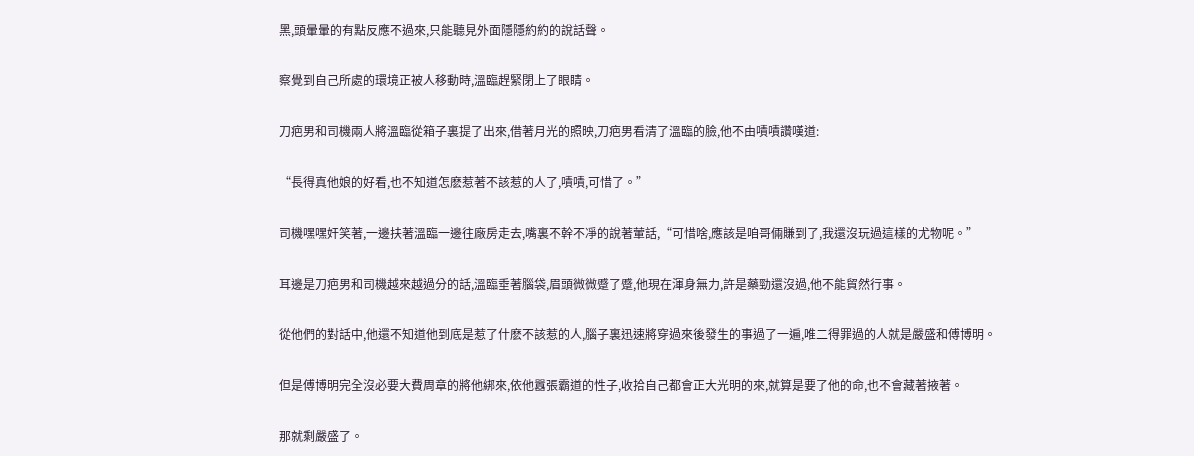黑,頭暈暈的有點反應不過來,只能聽見外面隱隱約約的說話聲。

察覺到自己所處的環境正被人移動時,溫臨趕緊閉上了眼睛。

刀疤男和司機兩人將溫臨從箱子裏提了出來,借著月光的照映,刀疤男看清了溫臨的臉,他不由嘖嘖讚嘆道:

“長得真他娘的好看,也不知道怎麽惹著不該惹的人了,嘖嘖,可惜了。”

司機嘿嘿奸笑著,一邊扶著溫臨一邊往廠房走去,嘴裏不幹不凈的說著葷話,“可惜啥,應該是咱哥倆賺到了,我還沒玩過這樣的尤物呢。”

耳邊是刀疤男和司機越來越過分的話,溫臨垂著腦袋,眉頭微微蹙了蹙,他現在渾身無力,許是藥勁還沒過,他不能貿然行事。

從他們的對話中,他還不知道他到底是惹了什麽不該惹的人,腦子裏迅速將穿過來後發生的事過了一遍,唯二得罪過的人就是嚴盛和傅博明。

但是傅博明完全沒必要大費周章的將他綁來,依他囂張霸道的性子,收拾自己都會正大光明的來,就算是要了他的命,也不會藏著掖著。

那就剩嚴盛了。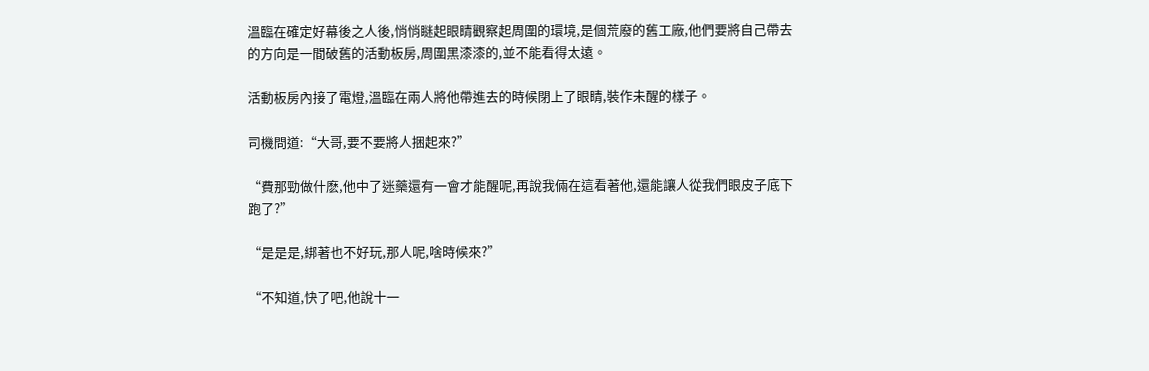溫臨在確定好幕後之人後,悄悄瞇起眼睛觀察起周圍的環境,是個荒廢的舊工廠,他們要將自己帶去的方向是一間破舊的活動板房,周圍黑漆漆的,並不能看得太遠。

活動板房內接了電燈,溫臨在兩人將他帶進去的時候閉上了眼睛,裝作未醒的樣子。

司機問道:“大哥,要不要將人捆起來?”

“費那勁做什麽,他中了迷藥還有一會才能醒呢,再說我倆在這看著他,還能讓人從我們眼皮子底下跑了?”

“是是是,綁著也不好玩,那人呢,啥時候來?”

“不知道,快了吧,他說十一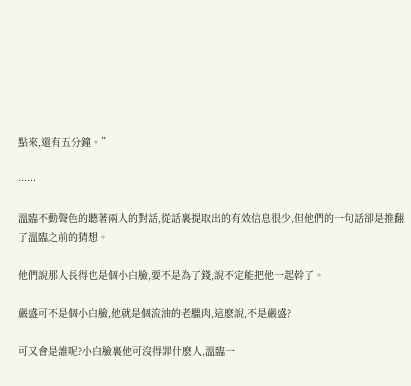點來,還有五分鐘。”

······

溫臨不動聲色的聽著兩人的對話,從話裏提取出的有效信息很少,但他們的一句話卻是推翻了溫臨之前的猜想。

他們說那人長得也是個小白臉,要不是為了錢,說不定能把他一起幹了。

嚴盛可不是個小白臉,他就是個流油的老臘肉,這麽說,不是嚴盛?

可又會是誰呢?小白臉裏他可沒得罪什麽人,溫臨一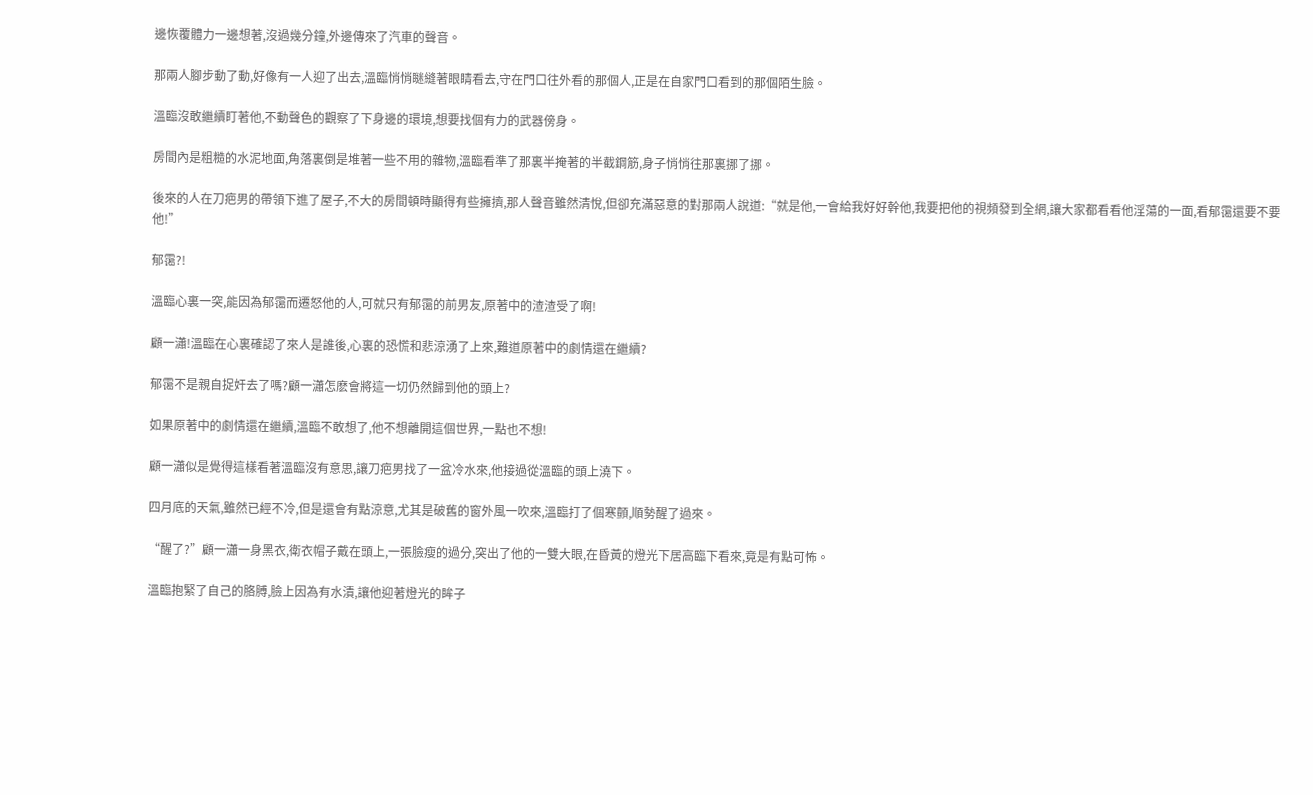邊恢覆體力一邊想著,沒過幾分鐘,外邊傳來了汽車的聲音。

那兩人腳步動了動,好像有一人迎了出去,溫臨悄悄瞇縫著眼睛看去,守在門口往外看的那個人,正是在自家門口看到的那個陌生臉。

溫臨沒敢繼續盯著他,不動聲色的觀察了下身邊的環境,想要找個有力的武器傍身。

房間內是粗糙的水泥地面,角落裏倒是堆著一些不用的雜物,溫臨看準了那裏半掩著的半截鋼筋,身子悄悄往那裏挪了挪。

後來的人在刀疤男的帶領下進了屋子,不大的房間頓時顯得有些擁擠,那人聲音雖然清悅,但卻充滿惡意的對那兩人說道:“就是他,一會給我好好幹他,我要把他的視頻發到全網,讓大家都看看他淫蕩的一面,看郁霭還要不要他!”

郁霭?!

溫臨心裏一突,能因為郁霭而遷怒他的人,可就只有郁霭的前男友,原著中的渣渣受了啊!

顧一瀟!溫臨在心裏確認了來人是誰後,心裏的恐慌和悲涼湧了上來,難道原著中的劇情還在繼續?

郁霭不是親自捉奸去了嗎?顧一瀟怎麽會將這一切仍然歸到他的頭上?

如果原著中的劇情還在繼續,溫臨不敢想了,他不想離開這個世界,一點也不想!

顧一瀟似是覺得這樣看著溫臨沒有意思,讓刀疤男找了一盆冷水來,他接過從溫臨的頭上澆下。

四月底的天氣,雖然已經不冷,但是還會有點涼意,尤其是破舊的窗外風一吹來,溫臨打了個寒顫,順勢醒了過來。

“醒了?”顧一瀟一身黑衣,衛衣帽子戴在頭上,一張臉瘦的過分,突出了他的一雙大眼,在昏黃的燈光下居高臨下看來,竟是有點可怖。

溫臨抱緊了自己的胳膊,臉上因為有水漬,讓他迎著燈光的眸子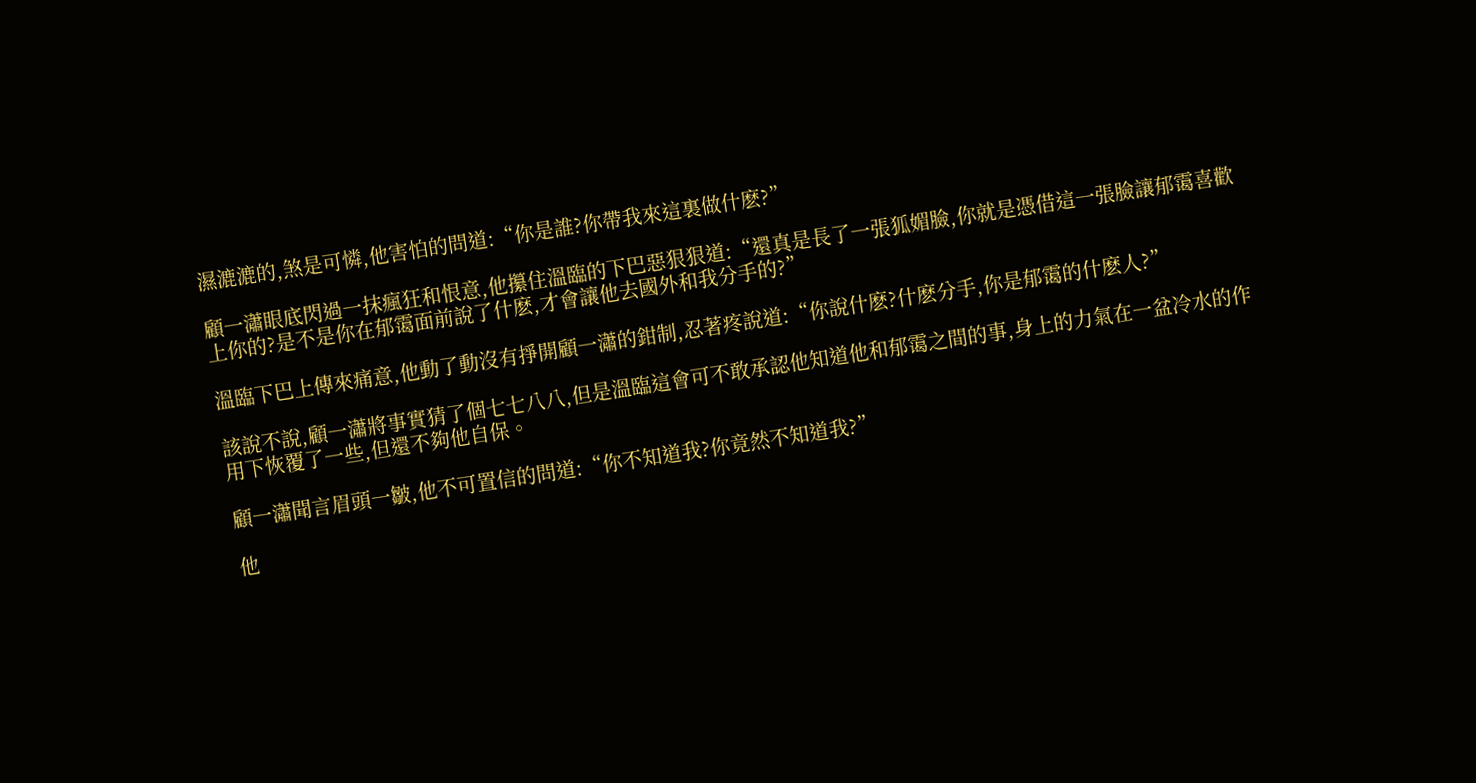濕漉漉的,煞是可憐,他害怕的問道:“你是誰?你帶我來這裏做什麽?”

顧一瀟眼底閃過一抹瘋狂和恨意,他攥住溫臨的下巴惡狠狠道:“還真是長了一張狐媚臉,你就是憑借這一張臉讓郁霭喜歡上你的?是不是你在郁霭面前說了什麽,才會讓他去國外和我分手的?”

溫臨下巴上傳來痛意,他動了動沒有掙開顧一瀟的鉗制,忍著疼說道:“你說什麽?什麽分手,你是郁霭的什麽人?”

該說不說,顧一瀟將事實猜了個七七八八,但是溫臨這會可不敢承認他知道他和郁霭之間的事,身上的力氣在一盆冷水的作用下恢覆了一些,但還不夠他自保。

顧一瀟聞言眉頭一皺,他不可置信的問道:“你不知道我?你竟然不知道我?”

他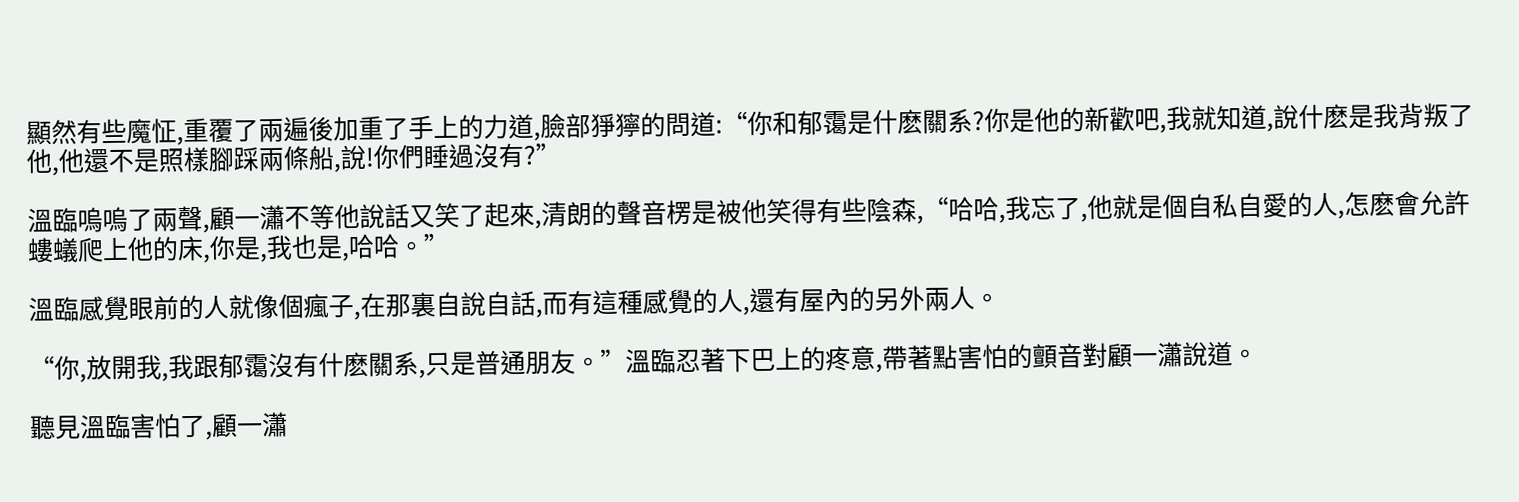顯然有些魔怔,重覆了兩遍後加重了手上的力道,臉部猙獰的問道:“你和郁霭是什麽關系?你是他的新歡吧,我就知道,說什麽是我背叛了他,他還不是照樣腳踩兩條船,說!你們睡過沒有?”

溫臨嗚嗚了兩聲,顧一瀟不等他說話又笑了起來,清朗的聲音楞是被他笑得有些陰森,“哈哈,我忘了,他就是個自私自愛的人,怎麽會允許螻蟻爬上他的床,你是,我也是,哈哈。”

溫臨感覺眼前的人就像個瘋子,在那裏自說自話,而有這種感覺的人,還有屋內的另外兩人。

“你,放開我,我跟郁霭沒有什麽關系,只是普通朋友。”溫臨忍著下巴上的疼意,帶著點害怕的顫音對顧一瀟說道。

聽見溫臨害怕了,顧一瀟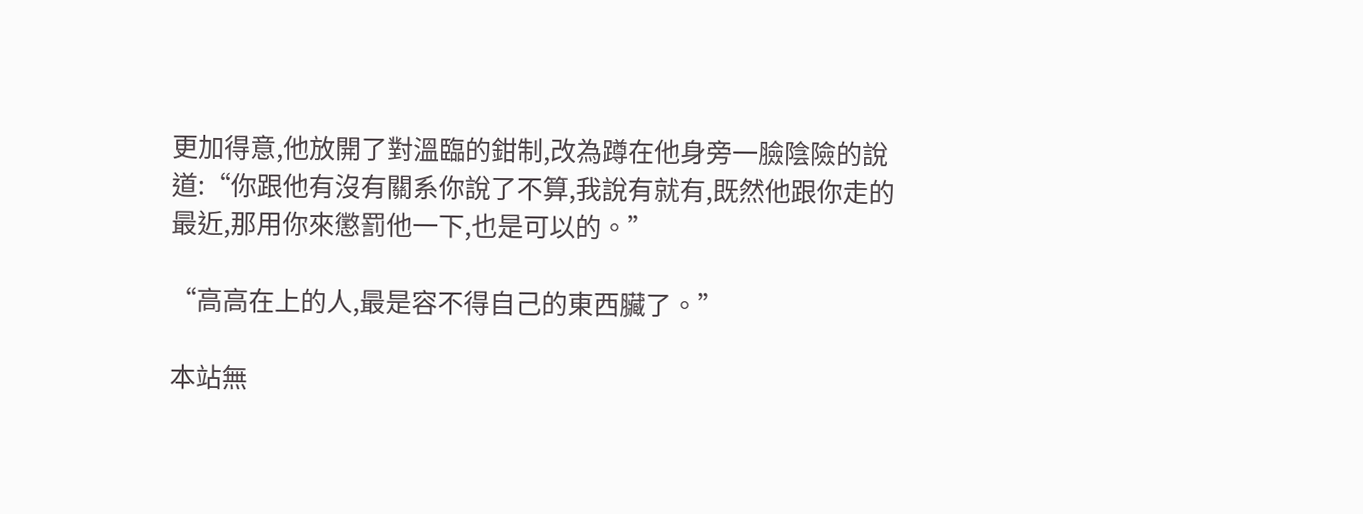更加得意,他放開了對溫臨的鉗制,改為蹲在他身旁一臉陰險的說道:“你跟他有沒有關系你說了不算,我說有就有,既然他跟你走的最近,那用你來懲罰他一下,也是可以的。”

“高高在上的人,最是容不得自己的東西臟了。”

本站無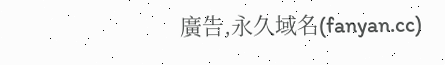廣告,永久域名(fanyan.cc)